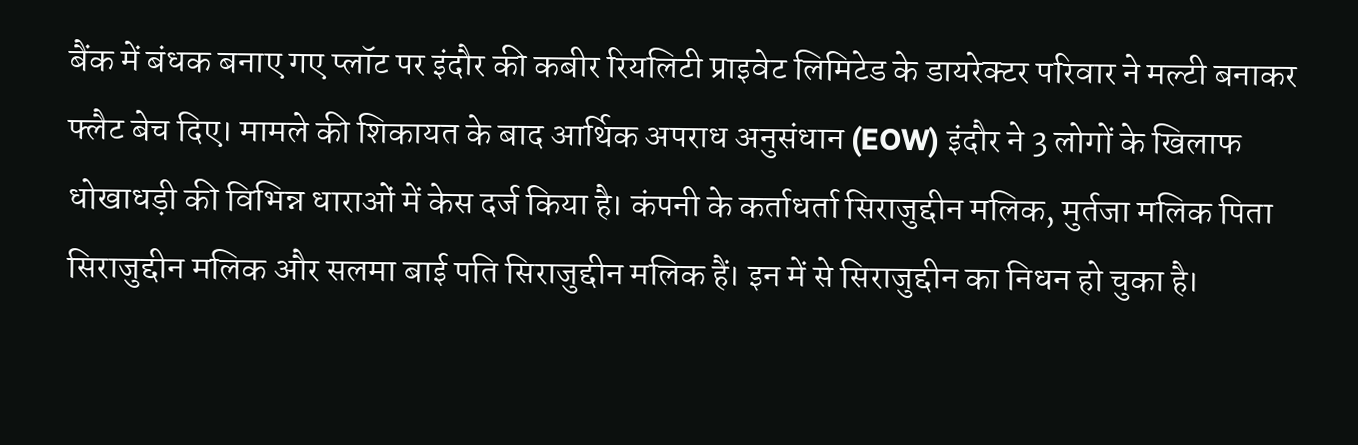बैंक में बंधक बनाए गए प्लॉट पर इंदौर की कबीर रियलिटी प्राइवेट लिमिटेड के डायरेक्टर परिवार ने मल्टी बनाकर फ्लैट बेच दिए। मामले की शिकायत के बाद आर्थिक अपराध अनुसंधान (EOW) इंदौर ने 3 लोगों के खिलाफ धोखाधड़ी की विभिन्न धाराओं में केस दर्ज किया है। कंपनी के कर्ताधर्ता सिराजुद्दीन मलिक, मुर्तजा मलिक पिता सिराजुद्दीन मलिक और सलमा बाई पति सिराजुद्दीन मलिक हैं। इन में से सिराजुद्दीन का निधन हो चुका है।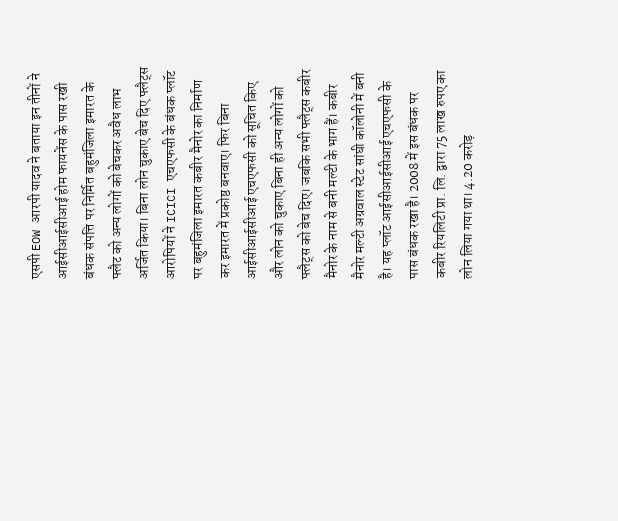एसपी EOW आरपी यादव ने बताया इन तीनों ने आईसीआईसीआई होम फायनेंस के पास रखी बंधक संपत्ति पर निर्मित बहुमंजिला इमारत के फ्लैट को अन्य लोगों को बेचकर अवैध लाभ अर्जित किया। बिना लोन चुकाए बेच दिए फ्लैट्स
आरोपियों ने ICICI एचएफसी के बंधक प्लॉट पर बहुमंजिला इमारत कबीर मैनोर का निर्माण कर इमारत में प्रकोष्ठ बनवाए। फिर बिना आईसीआईसीआई एचएफसी को सूचित किए और लोन को चुकाए बिना ही अन्य लोगों को फ्लैट्स को बेच दिए। जबकि सभी फ्लैट्स कबीर मैनोर के नाम से बनी मल्टी के भाग हैं। कबीर मैनोर मल्टी अग्रवाल स्टेट सांघी कॉलोनी में बनी है। यह प्लॉट आईसीआईसीआई एचएफसी के पास बंधक रखा है। 2008 में इस बंधक पर कबीर रियलिटी प्रा. लि. द्वारा 75 लाख रुपए का लोन लिया गया था। 4.20 करोड़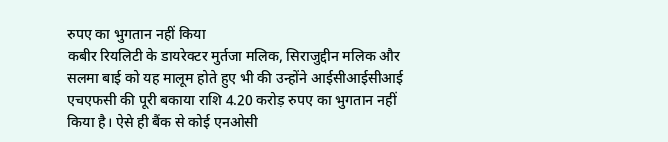रुपए का भुगतान नहीं किया
कबीर रियलिटी के डायरेक्टर मुर्तजा मलिक, सिराजुद्दीन मलिक और सलमा बाई को यह मालूम होते हुए भी की उन्होंने आईसीआईसीआई एचएफसी की पूरी बकाया राशि 4.20 करोड़ रुपए का भुगतान नहीं किया है। ऐसे ही बैंक से कोई एनओसी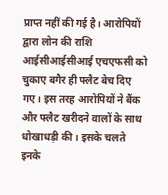प्राप्त नहीं की गई है। आरोपियों द्वारा लोन की राशि आईसीआईसीआई एचएफसी को चुकाए बगैर ही फ्लैट बेच दिए गए। इस तरह आरोपियों ने बैंक और फ्लैट खरीदने वालों के साथ धोखाधड़ी की। इसके चलते इनके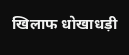खिलाफ धोखाधड़ी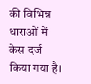की विभिन्न धाराओं में केस दर्ज किया गया है।